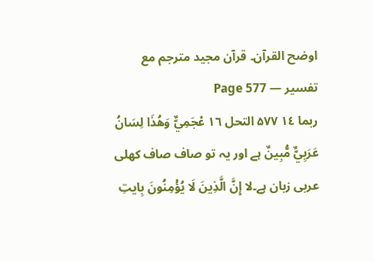اوضح القرآن۔ قرآن مجید مترجم مع تفسیر — Page 577
ربما ١٤ ۵۷۷ التحل ١٦ عْجَمِيٌّ وَهُذَا لِسَانُ عَرَبِيٌّ مُّبِينٌ ہے اور یہ تو صاف صاف کھلی عربی زبان ہے۔لا إِنَّ الَّذِينَ لَا يُؤْمِنُونَ بِایتِ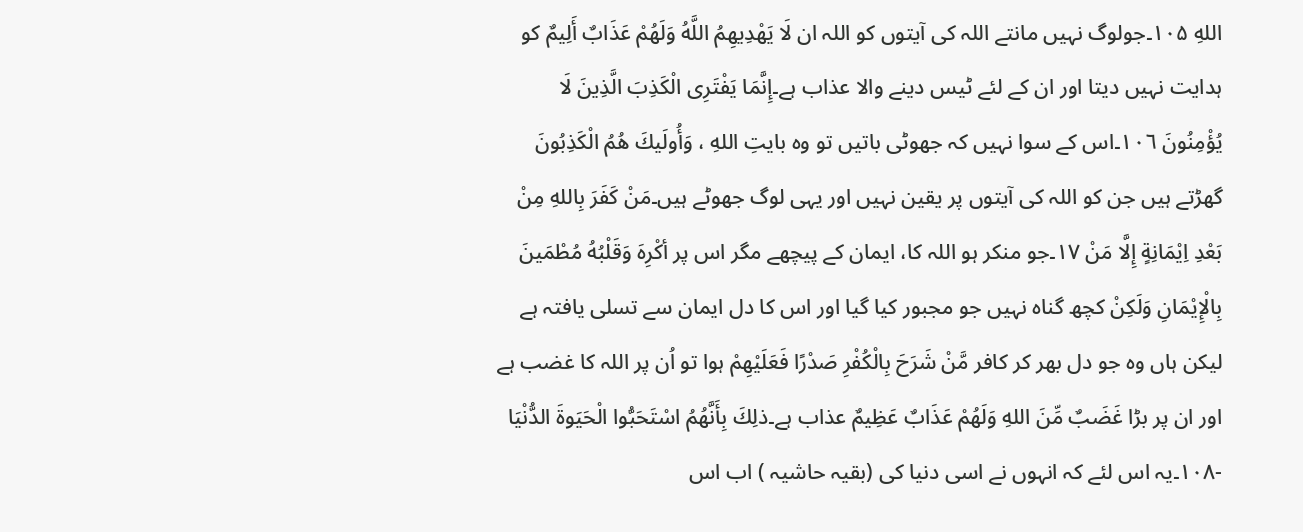اللهِ ۱۰۵۔جولوگ نہیں مانتے اللہ کی آیتوں کو اللہ ان لَا يَهْدِيهِمُ اللَّهُ وَلَهُمْ عَذَابٌ أَلِيمٌ کو ہدایت نہیں دیتا اور ان کے لئے ٹیس دینے والا عذاب ہے۔إِنَّمَا يَفْتَرِى الْكَذِبَ الَّذِينَ لَا يُؤْمِنُونَ ١٠٦۔اس کے سوا نہیں کہ جھوٹی باتیں تو وہ بایتِ اللهِ ، وَأُولَيكَ هُمُ الْكَذِبُونَ گھڑتے ہیں جن کو اللہ کی آیتوں پر یقین نہیں اور یہی لوگ جھوٹے ہیں۔مَنْ كَفَرَ بِاللهِ مِنْ بَعْدِ اِيْمَانِةٍ إِلَّا مَنْ ۱۷۔جو منکر ہو اللہ کا، ایمان کے پیچھے مگر اس پر أكْرِهَ وَقَلْبُهُ مُطْمَينَ بِالْإِيْمَانِ وَلَكِنْ کچھ گناہ نہیں جو مجبور کیا گیا اور اس کا دل ایمان سے تسلی یافتہ ہے لیکن ہاں وہ جو دل بھر کر کافر مَّنْ شَرَحَ بِالْكُفْرِ صَدْرًا فَعَلَيْهِمْ ہوا تو اُن پر اللہ کا غضب ہے اور ان پر بڑا غَضَبٌ مِّنَ اللهِ وَلَهُمْ عَذَابٌ عَظِيمٌ عذاب ہے۔ذلِكَ بِأَنَّهُمُ اسْتَحَبُّوا الْحَيَوةَ الدُّنْيَا -۱۰۸۔یہ اس لئے کہ انہوں نے اسی دنیا کی (بقیہ حاشیہ ) اب اس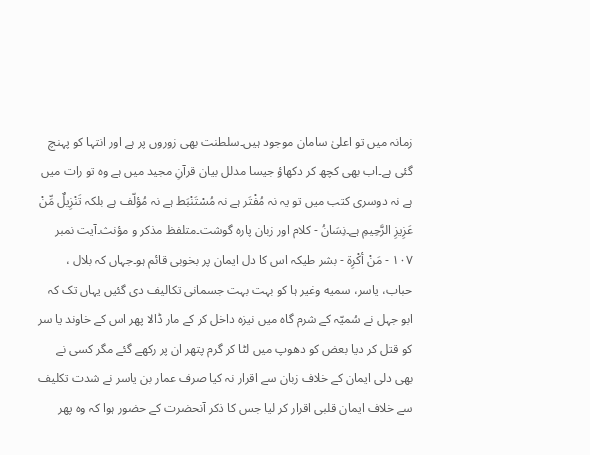زمانہ میں تو اعلیٰ سامان موجود ہیں۔سلطنت بھی زوروں پر ہے اور انتہا کو پہنچ گئی ہے۔اب بھی کچھ کر دکھاؤ جیسا مدلل بیان قرآنِ مجید میں ہے وہ تو رات میں ہے نہ دوسری کتب میں تو یہ نہ مُفْتَر ہے نہ مُسْتَنْبَط ہے نہ مُؤلّف ہے بلکہ تَنْزِيلٌ مِّنْ عَزِيزِ الرَّحِيمِ ہے۔نِسَانُ - کلام اور زبان پارہ گوشت۔متلفظ مذکر و مؤنث۔آیت نمبر ١٠٧ - مَنْ أكْرِة - بشر طیکہ اس کا دل ایمان پر بخوبی قائم ہو۔جہاں کہ بلال ، حباب، یاسر، سميه وغیر ہا کو بہت بہت جسمانی تکالیف دی گئیں یہاں تک کہ ابو جہل نے سُمیّہ کے شرم گاہ میں نیزہ داخل کر کے مار ڈالا پھر اس کے خاوند یا سر کو قتل کر دیا بعض کو دھوپ میں لٹا کر گرم پتھر ان پر رکھے گئے مگر کسی نے بھی دلی ایمان کے خلاف زبان سے اقرار نہ کیا صرف عمار بن یاسر نے شدت تکلیف سے خلاف ایمان قلبی اقرار کر لیا جس کا ذکر آنحضرت کے حضور ہوا کہ وہ پھر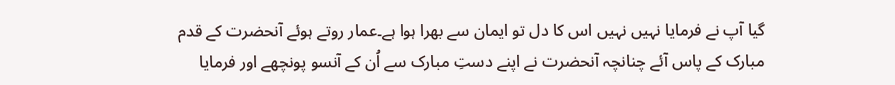گیا آپ نے فرمایا نہیں نہیں اس کا دل تو ایمان سے بھرا ہوا ہے۔عمار روتے ہوئے آنحضرت کے قدم مبارک کے پاس آئے چنانچہ آنحضرت نے اپنے دستِ مبارک سے اُن کے آنسو پونچھے اور فرمایا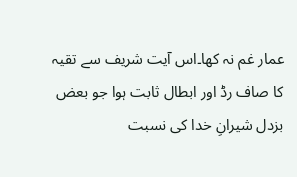عمار غم نہ کھا۔اس آیت شریف سے تقیہ کا صاف رڈ اور ابطال ثابت ہوا جو بعض بزدل شیرانِ خدا کی نسبت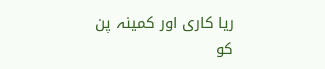ریا کاری اور کمینہ پن کو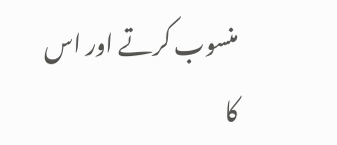منسوب کرتے اور اس کا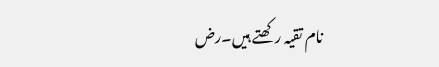نام تقیہ رکھتے ہیں۔رض